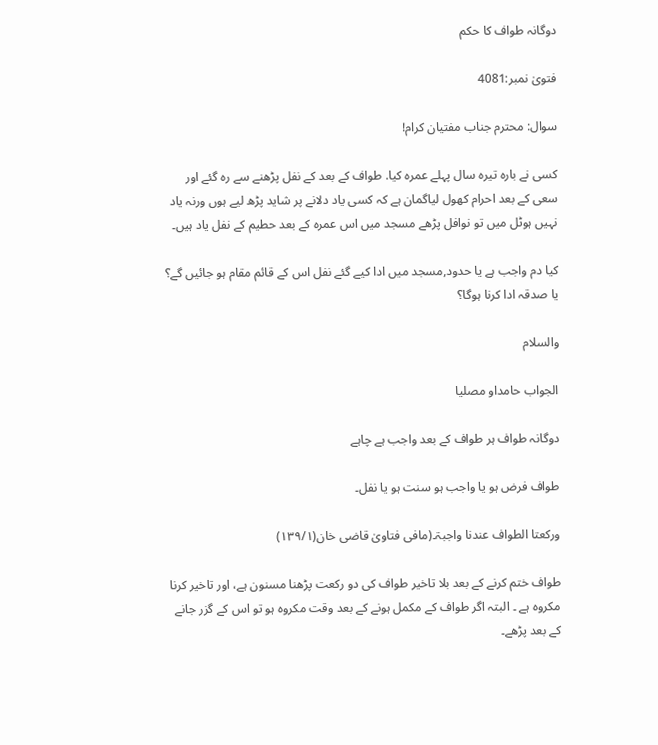دوگانہ طواف کا حکم

فتویٰ نمبر:4081

سوال: محترم جناب مفتیان کرام!

کسی نے بارہ تیرہ سال پہلے عمرہ کیا. طواف کے بعد کے نفل پڑھنے سے رہ گئے اور سعی کے بعد احرام کهول لیاگمان ہے کہ کسی یاد دلانے پر شاید پڑھ لیے ہوں ورنہ یاد نہیں ہوٹل میں تو نوافل پڑھے مسجد میں اس عمرہ کے بعد حطیم کے نفل یاد ہیں۔

کیا دم واجب ہے یا حدود,مسجد میں ادا کیے گئے نفل اس کے قائم مقام ہو جائیں گے؟ یا صدقہ ادا کرنا ہوگا؟

والسلام

الجواب حامداو مصليا

دوگانہ طواف ہر طواف کے بعد واجب ہے چاہے

طواف فرض ہو یا واجب ہو سنت ہو یا نفل۔

ورکعتا الطواف عندنا واجبۃ۔(مافی فتاویٰ قاضی خان(۱۳۹/۱)

طواف ختم کرنے کے بعد بلا تاخیر طواف کی دو رکعت پڑھنا مسنون ہے، اور تاخیر کرنا مکروہ ہے ۔ البتہ اگر طواف کے مکمل ہونے کے بعد وقت مکروہ ہو تو اس کے گزر جانے کے بعد پڑھے۔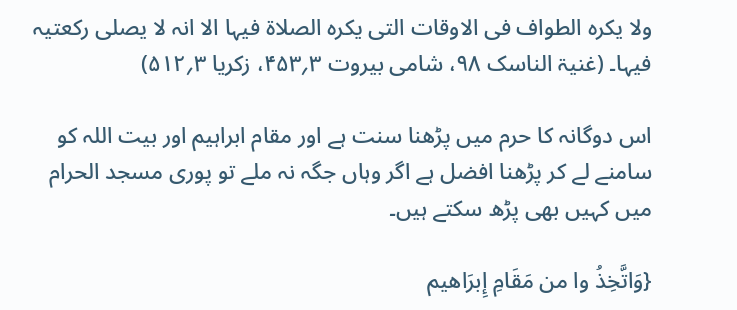ولا یکرہ الطواف فی الاوقات التی یکرہ الصلاۃ فیہا الا انہ لا یصلی رکعتیہ فیہا۔ (غنیۃ الناسک ۹۸، شامی بیروت ۳؍۴۵۳، زکریا ۳؍۵۱۲)

اس دوگانہ کا حرم میں پڑھنا سنت ہے اور مقام ابراہیم اور بیت اللہ کو سامنے لے کر پڑھنا افضل ہے اگر وہاں جگہ نہ ملے تو پوری مسجد الحرام میں کہیں بھی پڑھ سکتے ہیں۔

{وَاتَّخِذُ وا من مَقَامِ إِبرَاهيم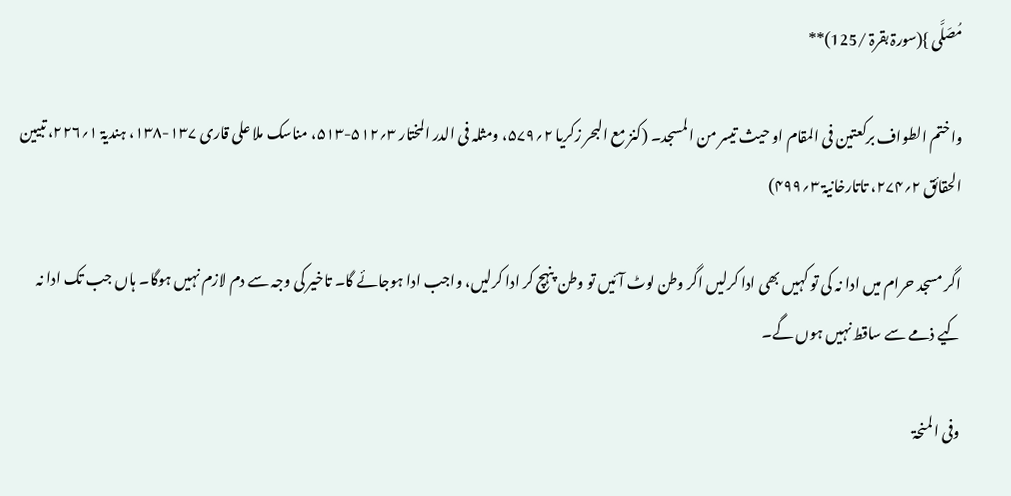مُصَلَّی }(سورۃ بقرۃ /125)**

واختم الطواف برکعتین فی المقام او حیث تیسر من المسجد۔ (کنز مع البحر زکریا ۲؍۵۷۹، ومثلہ فی الدر المختار ۳؍۵۱۲-۵۱۳، مناسک ملا علی قاری ۱۳۷-۱۳۸، ہندیۃ ۱؍۲۲۶، تبیین الحقائق ۲؍۲۷۴، تاتارخانیۃ ۳؍۴۹۹)

اگر مسجد حرام میں ادا نہ کی تو کہیں بھی ادا کرلیں اگر وطن لوٹ آئیں تو وطن پنہچ کر ادا کرلیں، واجب ادا ہوجائے گا۔ تاخیر کی وجہ سے دم لازم نہیں ہوگا۔ ہاں جب تک ادا نہ کیے ذمے سے ساقط نہیں ہوں گے۔

وفی المنحۃ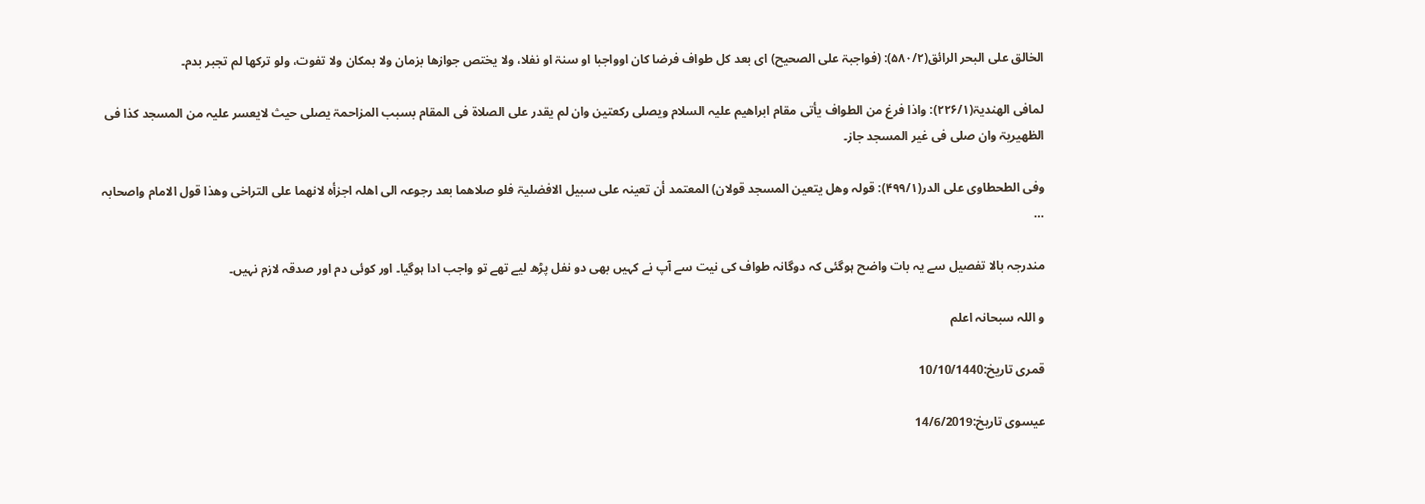الخالق علی البحر الرائق(۵۸۰/۲): (فواجبۃ علی الصحیح) ای بعد کل طواف فرضا کان اوواجبا او سنۃ او نفلا، ولا یختص جوازھا بزمان ولا بمکان ولا تفوت، ولو ترکھا لم تجبر بدم۔

لمافی الھندیۃ(۲۲۶/۱): واذا فرغ من الطواف یأتی مقام ابراھیم علیہ السلام ویصلی رکعتین وان لم یقدر علی الصلاۃ فی المقام بسبب المزاحمۃ یصلی حیث لایعسر علیہ من المسجد کذا فی الظھیریۃ وان صلی فی غیر المسجد جاز۔

وفی الطحطاوی علی الدر(۴۹۹/۱): قولہ وھل یتعین المسجد قولان) المعتمد أن تعینہ علی سبیل الافضلیۃ فلو صلاھما بعد رجوعہ الی اھلہ اجزأہ لانھما علی التراخی وھذا قول الامام واصحابہ …

مندرجہ بالا تفصیل سے یہ بات واضح ہوگئی کہ دوگانہ طواف کی نیت سے آپ نے کہیں بھی دو نفل پڑھ لیے تھے تو واجب ادا ہوگیا۔ اور کوئی دم اور صدقہ لازم نہیں۔

و اللہ سبحانہ اعلم

قمری تاریخ:10/10/1440

عیسوی تاریخ:14/6/2019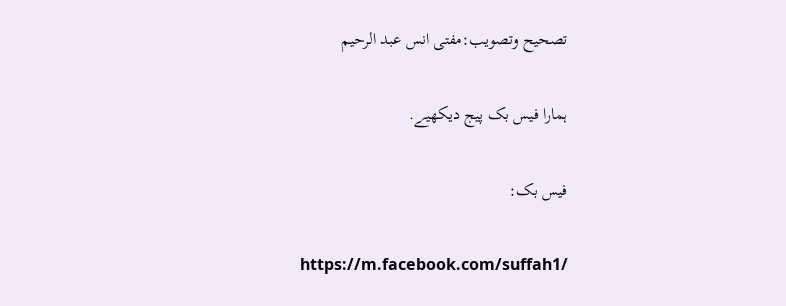تصحیح وتصویب:مفتی انس عبد الرحیم

ہمارا فیس بک پیج دیکھیے.

فیس بک:

https://m.facebook.com/suffah1/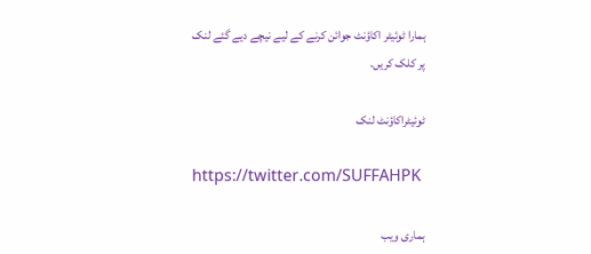ہمارا ٹوئیٹر اکاؤنٹ جوائن کرنے کے لیے نیچے دیے گئے لنک پر کلک کریں.

ٹوئیٹراکاؤنٹ لنک

https://twitter.com/SUFFAHPK

ہماری ویب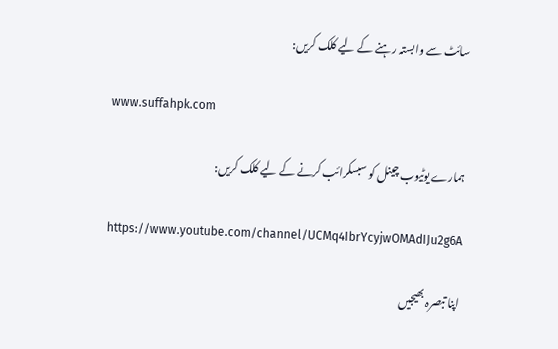سائٹ سے وابستہ رہنے کے لیے کلک کریں:

www.suffahpk.com

ہمارے یوٹیوب چینل کو سبسکرائب کرنے کے لیے کلک کریں:

https://www.youtube.com/channel/UCMq4IbrYcyjwOMAdIJu2g6A

اپنا تبصرہ بھیجیں